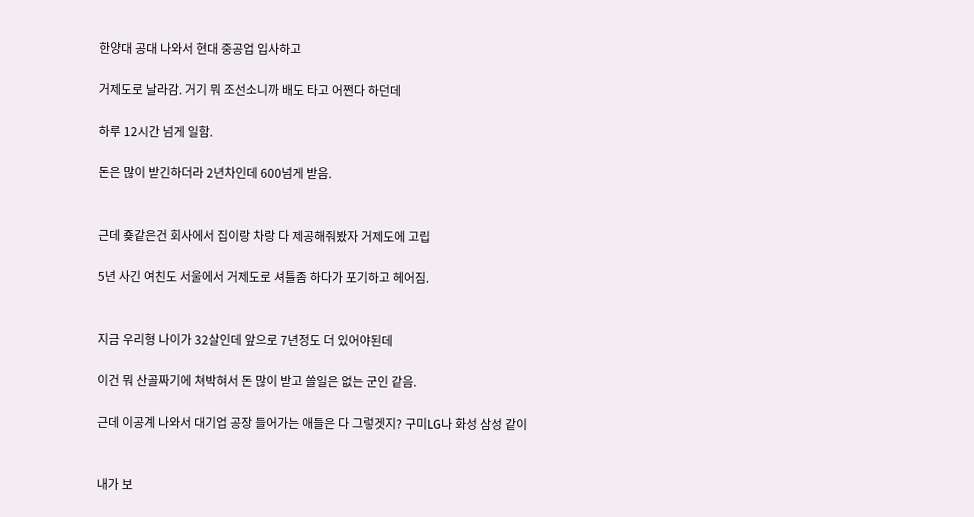한양대 공대 나와서 현대 중공업 입사하고

거제도로 날라감. 거기 뭐 조선소니까 배도 타고 어쩐다 하던데

하루 12시간 넘게 일함.

돈은 많이 받긴하더라 2년차인데 600넘게 받음.


근데 죶같은건 회사에서 집이랑 차랑 다 제공해줘봤자 거제도에 고립

5년 사긴 여친도 서울에서 거제도로 셔틀좀 하다가 포기하고 헤어짐.


지금 우리형 나이가 32살인데 앞으로 7년정도 더 있어야된데

이건 뭐 산골짜기에 쳐박혀서 돈 많이 받고 쓸일은 없는 군인 같음.

근데 이공계 나와서 대기업 공장 들어가는 애들은 다 그렇겟지? 구미LG나 화성 삼성 같이


내가 보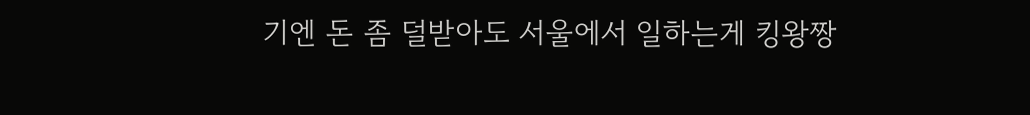기엔 돈 좀 덜받아도 서울에서 일하는게 킹왕짱